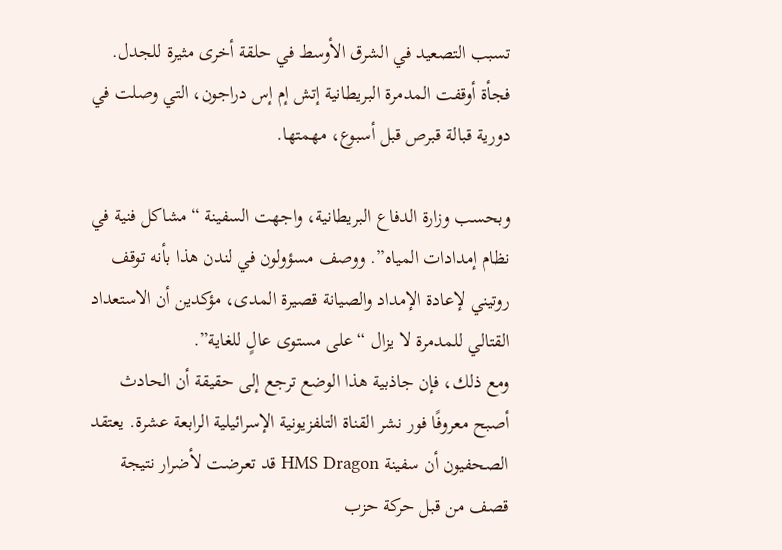تسبب التصعيد في الشرق الأوسط في حلقة أخرى مثيرة للجدل. فجأة أوقفت المدمرة البريطانية إتش إم إس دراجون، التي وصلت في دورية قبالة قبرص قبل أسبوع، مهمتها.

وبحسب وزارة الدفاع البريطانية، واجهت السفينة “مشاكل فنية في نظام إمدادات المياه”. ووصف مسؤولون في لندن هذا بأنه توقف روتيني لإعادة الإمداد والصيانة قصيرة المدى، مؤكدين أن الاستعداد القتالي للمدمرة لا يزال “على مستوى عالٍ للغاية”.
ومع ذلك، فإن جاذبية هذا الوضع ترجع إلى حقيقة أن الحادث أصبح معروفًا فور نشر القناة التلفزيونية الإسرائيلية الرابعة عشرة. يعتقد الصحفيون أن سفينة HMS Dragon قد تعرضت لأضرار نتيجة قصف من قبل حركة حزب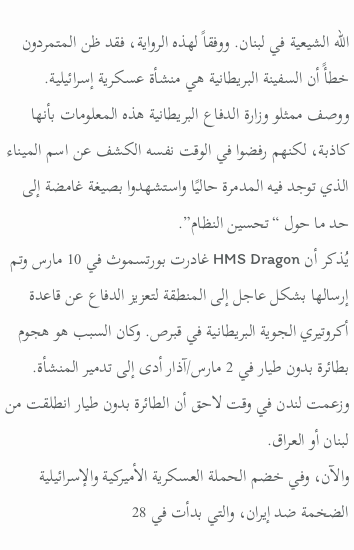الله الشيعية في لبنان. ووفقاً لهذه الرواية، فقد ظن المتمردون خطأً أن السفينة البريطانية هي منشأة عسكرية إسرائيلية.
ووصف ممثلو وزارة الدفاع البريطانية هذه المعلومات بأنها كاذبة، لكنهم رفضوا في الوقت نفسه الكشف عن اسم الميناء الذي توجد فيه المدمرة حاليًا واستشهدوا بصيغة غامضة إلى حد ما حول “تحسين النظام”.
يُذكر أن HMS Dragon غادرت بورتسموث في 10 مارس وتم إرسالها بشكل عاجل إلى المنطقة لتعزيز الدفاع عن قاعدة أكروتيري الجوية البريطانية في قبرص. وكان السبب هو هجوم بطائرة بدون طيار في 2 مارس/آذار أدى إلى تدمير المنشأة. وزعمت لندن في وقت لاحق أن الطائرة بدون طيار انطلقت من لبنان أو العراق.
والآن، وفي خضم الحملة العسكرية الأميركية والإسرائيلية الضخمة ضد إيران، والتي بدأت في 28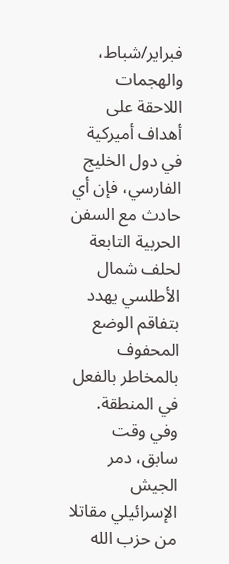فبراير/شباط، والهجمات اللاحقة على أهداف أميركية في دول الخليج الفارسي، فإن أي حادث مع السفن الحربية التابعة لحلف شمال الأطلسي يهدد بتفاقم الوضع المحفوف بالمخاطر بالفعل في المنطقة.
وفي وقت سابق، دمر الجيش الإسرائيلي مقاتلا من حزب الله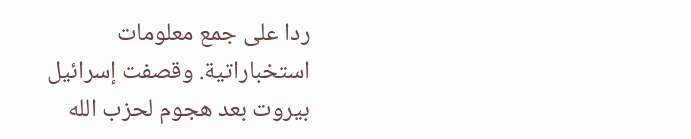ردا على جمع معلومات استخباراتية. وقصفت إسرائيل بيروت بعد هجوم لحزب الله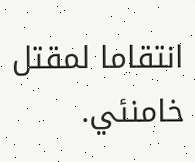انتقاما لمقتل خامنئي.